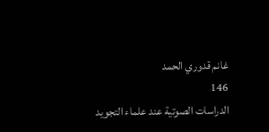غانم قدوري الحمد
146
الدراسات الصوتية عند علماء التجويد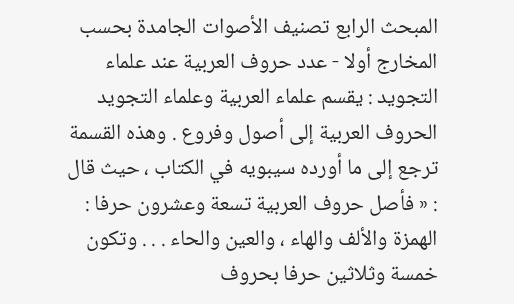المبحث الرابع تصنيف الأصوات الجامدة بحسب المخارج أولا - عدد حروف العربية عند علماء التجويد : يقسم علماء العربية وعلماء التجويد الحروف العربية إلى أصول وفروع . وهذه القسمة ترجع إلى ما أورده سيبويه في الكتاب ، حيث قال : « فأصل حروف العربية تسعة وعشرون حرفا : الهمزة والألف والهاء ، والعين والحاء . . . وتكون خمسة وثلاثين حرفا بحروف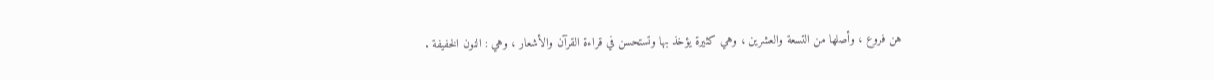هن فروع ، وأصلها من التسعة والعشرين ، وهي كثيرة يؤخذ بها وتستحسن في قراءة القرآن والأشعار ، وهي : النون الخفيفة .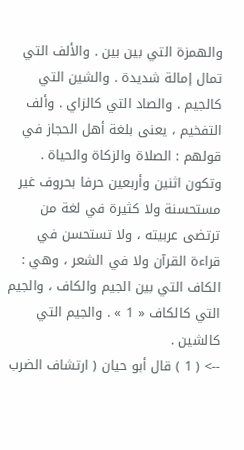والهمزة التي بين بين . والألف التي تمال إمالة شديدة . والشين التي كالجيم . والصاد التي كالزاي . وألف التفخيم ، يعنى بلغة أهل الحجاز في قولهم : الصلاة والزكاة والحياة . وتكون اثنين وأربعين حرفا بحروف غير مستحسنة ولا كثيرة في لغة من ترتضى عربيته ، ولا تستحسن في قراءة القرآن ولا في الشعر ، وهي : الكاف التي بين الجيم والكاف ، والجيم التي كالكاف « 1 » . والجيم التي كالشين .
--> ( 1 ) قال أبو حيان ( ارتشاف الضرب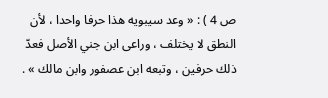ص 4 ) : « وعد سيبويه هذا حرفا واحدا ، لأن النطق لا يختلف ، وراعى ابن جني الأصل فعدّ ذلك حرفين ، وتبعه ابن عصفور وابن مالك » .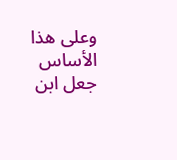وعلى هذا الأساس جعل ابن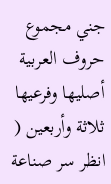جني مجموع حروف العربية أصليها وفرعيها ثلاثة وأربعين ( انظر سر صناعة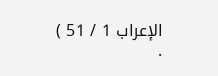الإعراب 1 / 51 ) .